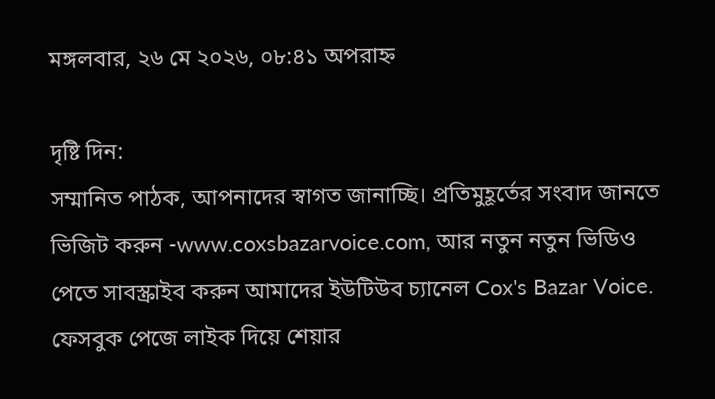মঙ্গলবার, ২৬ মে ২০২৬, ০৮:৪১ অপরাহ্ন

দৃষ্টি দিন:
সম্মানিত পাঠক, আপনাদের স্বাগত জানাচ্ছি। প্রতিমুহূর্তের সংবাদ জানতে ভিজিট করুন -www.coxsbazarvoice.com, আর নতুন নতুন ভিডিও পেতে সাবস্ক্রাইব করুন আমাদের ইউটিউব চ্যানেল Cox's Bazar Voice. ফেসবুক পেজে লাইক দিয়ে শেয়ার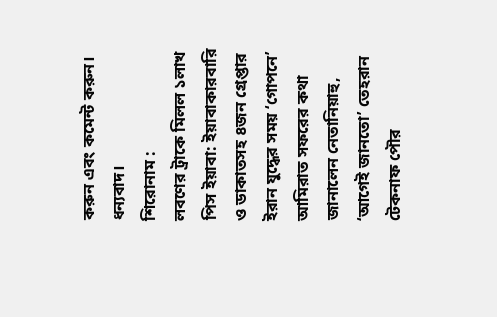করুন এবং কমেন্ট করুন। ধন্যবাদ।
শিরোনাম :
লবণের ট্রাকে মিলল ১লাখ পিস ইয়াবা: ইয়াবাকারবারি ও ডাকাতসহ ৪জন গ্রেপ্তার ইরান যুদ্ধের সময় ‘গোপনে’ আমিরাত সফরের কথা জানালেন নেতানিয়াহু, ‘আগেই জানতো’ তেহরান টেকনাফ পৌর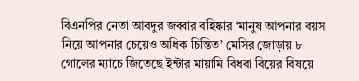বিএনপির নেতা আবদুর জব্বার বহিষ্কার ‘মানুষ আপনার বয়স নিয়ে আপনার চেয়েও অধিক চিন্তিত’ মেসির জোড়ায় ৮ গোলের ম্যাচে জিতেছে ইন্টার মায়ামি বিধবা বিয়ের বিষয়ে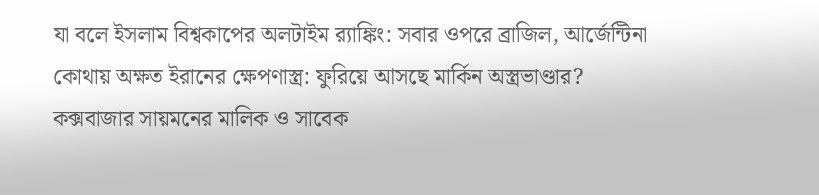যা বলে ইসলাম বিশ্বকাপের অলটাইম র‍্যাঙ্কিং: সবার ওপরে ব্রাজিল, আর্জেন্টিনা কোথায় অক্ষত ইরানের ক্ষেপণাস্ত্র: ফুরিয়ে আসছে মার্কিন অস্ত্রভাণ্ডার? কক্সবাজার সায়মনের মালিক ও সাবেক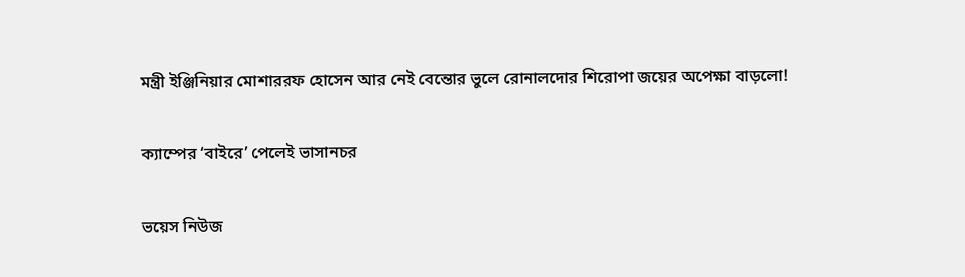মন্ত্রী ইঞ্জিনিয়ার মোশাররফ হোসেন আর নেই বেন্তোর ভুলে রোনালদোর শিরোপা জয়ের অপেক্ষা বাড়লো!

ক্যাম্পের ‘বাইরে’ পেলেই ভাসানচর

ভয়েস নিউজ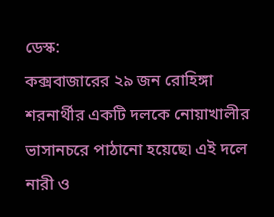ডেস্ক:
কক্সবাজারের ২৯ জন রোহিঙ্গা শরনার্থীর একটি দলকে নোয়াখালীর ভাসানচরে পাঠানো হয়েছে৷ এই দলে নারী ও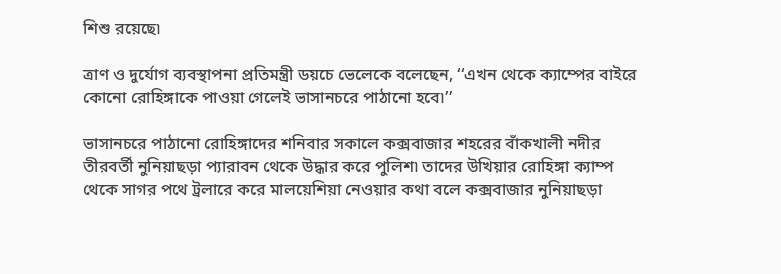শিশু রয়েছে৷

ত্রাণ ও দুর্যোগ ব্যবস্থাপনা প্রতিমন্ত্রী ডয়চে ভেলেকে বলেছেন, ‘‘এখন থেকে ক্যাম্পের বাইরে কোনো রোহিঙ্গাকে পাওয়া গেলেই ভাসানচরে পাঠানো হবে৷’’

ভাসানচরে পাঠানো রোহিঙ্গাদের শনিবার সকালে কক্সবাজার শহরের বাঁকখালী নদীর তীরবর্তী নুনিয়াছড়া প্যারাবন থেকে উদ্ধার করে পুলিশ৷ তাদের উখিয়ার রোহিঙ্গা ক্যাম্প থেকে সাগর পথে ট্রলারে করে মালয়েশিয়া নেওয়ার কথা বলে কক্সবাজার নুনিয়াছড়া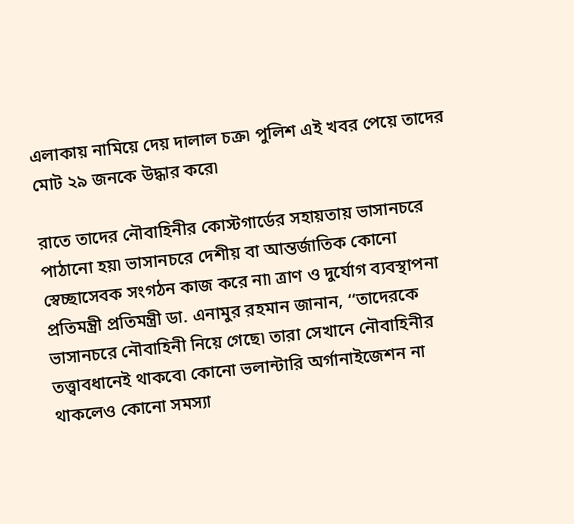এলাকায় নামিয়ে দেয় দালাল চক্র৷ পুলিশ এই খবর পেয়ে তাদের মোট ২৯ জনকে উদ্ধার করে৷

রাতে তাদের নৌবাহিনীর কোস্টগার্ডের সহায়তায় ভাসানচরে পাঠানো হয়৷ ভাসানচরে দেশীয় বা আন্তর্জাতিক কোনো স্বেচ্ছাসেবক সংগঠন কাজ করে না৷ ত্রাণ ও দুর্যোগ ব্যবস্থাপনা প্রতিমন্ত্রী প্রতিমন্ত্রী ডা. এনামুর রহমান জানান, ‘‘তাদেরকে ভাসানচরে নৌবাহিনী নিয়ে গেছে৷ তারা সেখানে নৌবাহিনীর তত্ত্বাবধানেই থাকবে৷ কোনো ভলান্টারি অর্গানাইজেশন না থাকলেও কোনো সমস্যা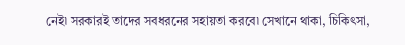নেই৷ সরকারই তাদের সবধরনের সহায়তা করবে৷ সেখানে থাকা, চিকিৎসা,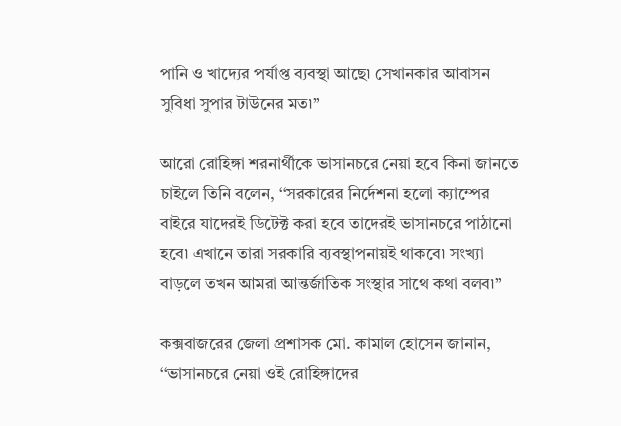পানি ও খাদ্যের পর্যাপ্ত ব্যবস্থা আছে৷ সেখানকার আবাসন সুবিধা সুপার টাউনের মত৷’’

আরো রোহিঙ্গা শরনার্থীকে ভাসানচরে নেয়া হবে কিনা জানতে চাইলে তিনি বলেন, ‘‘সরকারের নির্দেশনা হলো ক্যাম্পের বাইরে যাদেরই ডিটেক্ট করা হবে তাদেরই ভাসানচরে পাঠানো হবে৷ এখানে তারা সরকারি ব্যবস্থাপনায়ই থাকবে৷ সংখ্যা বাড়লে তখন আমরা আন্তর্জাতিক সংস্থার সাথে কথা বলব৷’’

কক্সবাজরের জেলা প্রশাসক মো. কামাল হোসেন জানান, ‘‘ভাসানচরে নেয়া ওই রোহিঙ্গাদের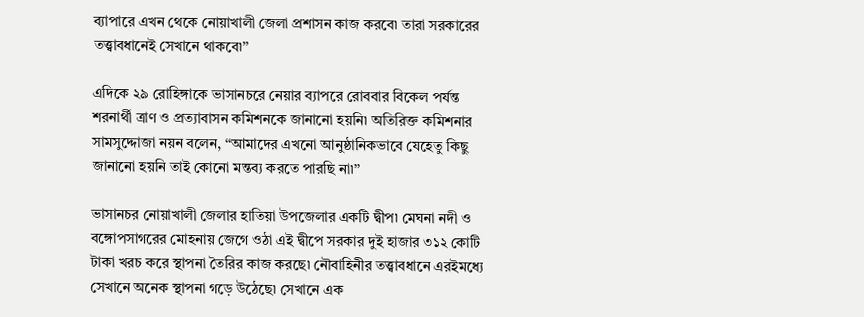ব্যাপারে এখন থেকে নোয়াখালী জেলা প্রশাসন কাজ করবে৷ তারা সরকারের তত্ত্বাবধানেই সেখানে থাকবে৷’’

এদিকে ২৯ রোহিঙ্গাকে ভাসানচরে নেয়ার ব্যাপরে রোববার বিকেল পর্যন্ত শরনার্থী ত্রাণ ও প্রত্যাবাসন কমিশনকে জানানো হয়নি৷ অতিরিক্ত কমিশনার সামসুদ্দোজা নয়ন বলেন, ‘‘আমাদের এখনো আনুষ্ঠানিকভাবে যেহেতু কিছু জানানো হয়নি তাই কোনো মন্তব্য করতে পারছি না৷’’

ভাসানচর নোয়াখালী জেলার হাতিয়া উপজেলার একটি দ্বীপ৷ মেঘনা নদী ও বঙ্গোপসাগরের মোহনায় জেগে ওঠা এই দ্বীপে সরকার দুই হাজার ৩১২ কোটি টাকা খরচ করে স্থাপনা তৈরির কাজ করছে৷ নৌবাহিনীর তত্ত্বাবধানে এরইমধ্যে সেখানে অনেক স্থাপনা গড়ে উঠেছে৷ সেখানে এক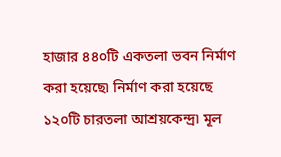হাজার ৪৪০টি একতলা ভবন নির্মাণ করা হয়েছে৷ নির্মাণ করা হয়েছে ১২০টি চারতলা আশ্রয়কেন্দ্র৷ মূল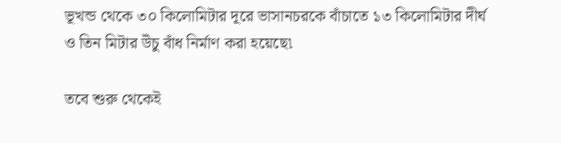ভূখন্ড থেকে ৩০ কিলোমিটার দূরে ভাসানচরকে বাঁচাতে ১৩ কিলোমিটার দীর্ঘ ও তিন মিটার উঁচু বাঁধ নির্মাণ করা হয়েছে৷

তবে শুরু থেকেই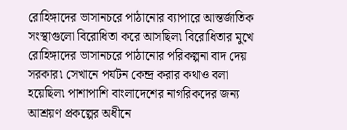রোহিঙ্গাদের ভাসানচরে পাঠানোর ব্যাপারে আন্তর্জাতিক সংস্থাগুলো বিরোধিতা করে আসছিল৷ বিরোধিতার মুখে রোহিঙ্গাদের ভাসানচরে পাঠানোর পরিকল্পনা বাদ দেয় সরকার৷ সেখানে পর্যটন কেন্দ্র করার কথাও বলা হয়েছিল৷ পাশাপাশি বাংলাদেশের নাগরিকদের জন্য আশ্রয়ণ প্রকল্পের অধীনে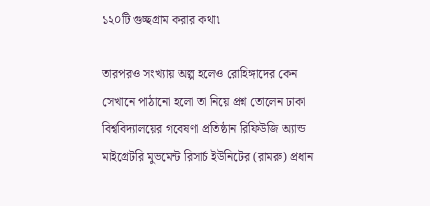১২০টি গুচ্ছগ্রাম করার কথা৷

তারপরও সংখ্যায় অল্প হলেও রোহিঙ্গাদের কেন সেখানে পাঠানো হলো তা নিয়ে প্রশ্ন তোলেন ঢাকা বিশ্ববিদ্যালয়ের গবেষণা প্রতিষ্ঠান রিফিউজি অ্যান্ড মাইগ্রেটরি মুভমেন্ট রিসার্চ ইউনিটের (রামরু) প্রধান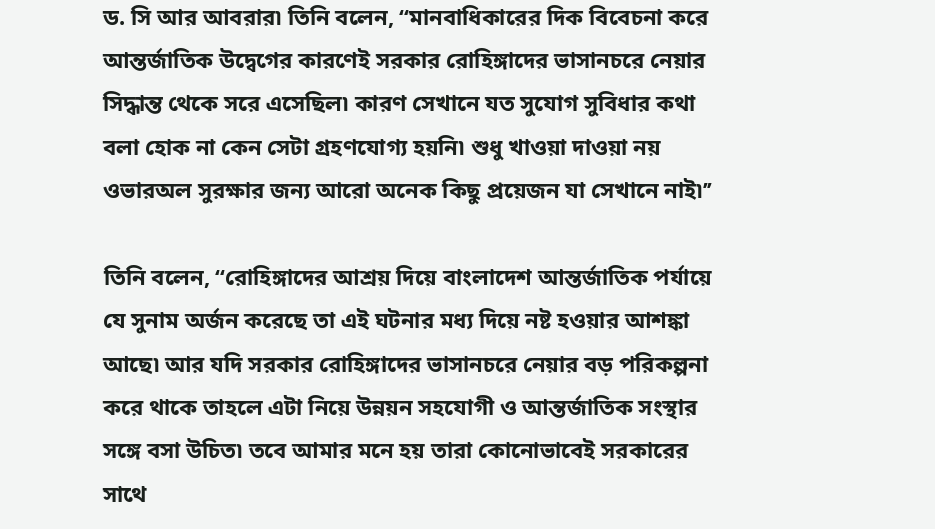ড. সি আর আবরার৷ তিনি বলেন, ‘‘মানবাধিকারের দিক বিবেচনা করে আন্তর্জাতিক উদ্বেগের কারণেই সরকার রোহিঙ্গাদের ভাসানচরে নেয়ার সিদ্ধান্ত থেকে সরে এসেছিল৷ কারণ সেখানে যত সুযোগ সুবিধার কথা বলা হোক না কেন সেটা গ্রহণযোগ্য হয়নি৷ শুধু খাওয়া দাওয়া নয় ওভারঅল সুরক্ষার জন্য আরো অনেক কিছু প্রয়েজন যা সেখানে নাই৷’’

তিনি বলেন, ‘‘রোহিঙ্গাদের আশ্রয় দিয়ে বাংলাদেশ আন্তর্জাতিক পর্যায়ে যে সুনাম অর্জন করেছে তা এই ঘটনার মধ্য দিয়ে নষ্ট হওয়ার আশঙ্কা আছে৷ আর যদি সরকার রোহিঙ্গাদের ভাসানচরে নেয়ার বড় পরিকল্পনা করে থাকে তাহলে এটা নিয়ে উন্নয়ন সহযোগী ও আন্তর্জাতিক সংস্থার সঙ্গে বসা উচিত৷ তবে আমার মনে হয় তারা কোনোভাবেই সরকারের সাথে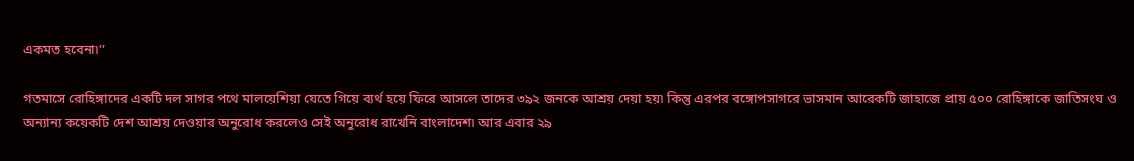একমত হবেনা৷’’

গতমাসে রোহিঙ্গাদের একটি দল সাগর পথে মালয়েশিয়া যেতে গিয়ে ব্যর্থ হয়ে ফিরে আসলে তাদের ৩৯২ জনকে আশ্রয় দেয়া হয়৷ কিন্তু এরপর বঙ্গোপসাগরে ভাসমান আরেকটি জাহাজে প্রায় ৫০০ রোহিঙ্গাকে জাতিসংঘ ও অন্যান্য কয়েকটি দেশ আশ্রয় দেওয়ার অনুরোধ করলেও সেই অনুরোধ রাখেনি বাংলাদেশ৷ আর এবার ২৯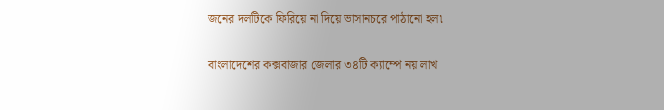জনের দলটিকে ফিরিয়ে না দিয়ে ভাসানচরে পাঠানো হল৷

বাংলাদেশের কক্সবাজার জেলার ৩৪টি ক্যাম্পে নয় লাখ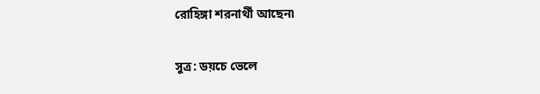রোহিঙ্গা শরনার্থী আছেন৷

সুত্র: ডয়চে ভেলে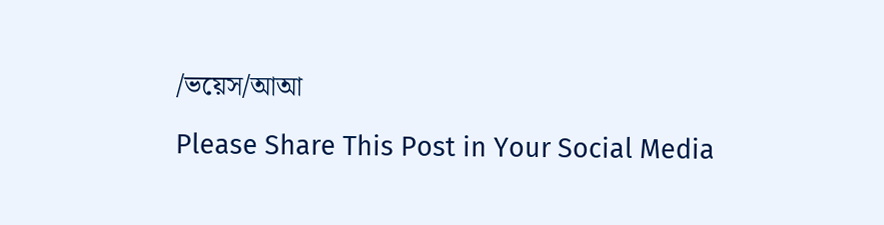/ভয়েস/আআ

Please Share This Post in Your Social Media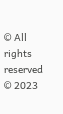© All rights reserved © 2023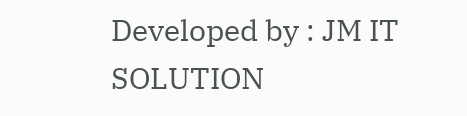Developed by : JM IT SOLUTION